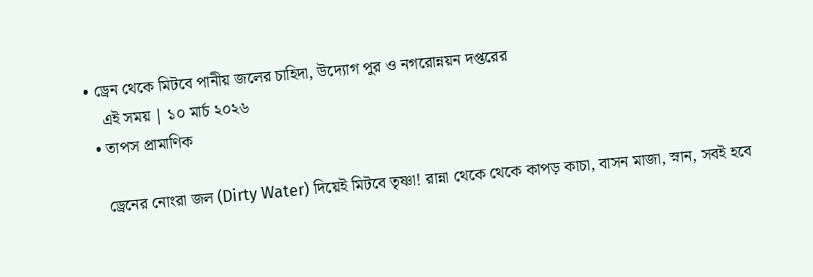• ড্রেন থেকে মিটবে পানীয় জলের চাহিদা, উদ্যোগ পুর ও নগরোন্নয়ন দপ্তরের
    এই সময় | ১০ মার্চ ২০২৬
  • তাপস প্রামাণিক

    ড্রেনের নোংরা জল (Dirty Water) দিয়েই মিটবে তৃষ্ণা! রান্না থেকে থেকে কাপড় কাচা, বাসন মাজা, স্নান, সবই হবে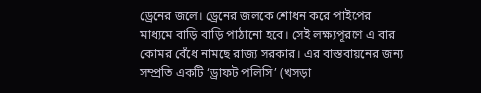ড্রেনের জলে। ড্রেনের জলকে শোধন করে পাইপের মাধ্যমে বাড়ি বাড়ি পাঠানো হবে। সেই লক্ষ্যপূরণে এ বার কোমর বেঁধে নামছে রাজ্য সরকার। এর বাস্তবায়নের জন্য সম্প্রতি একটি ‘ড্রাফট পলিসি’ (খসড়া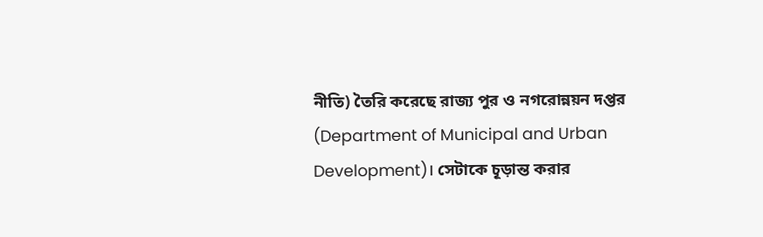নীতি) তৈরি করেছে রাজ্য পুর ও নগরোন্নয়ন দপ্তর (Department of Municipal and Urban Development)। সেটাকে চূড়ান্ত করার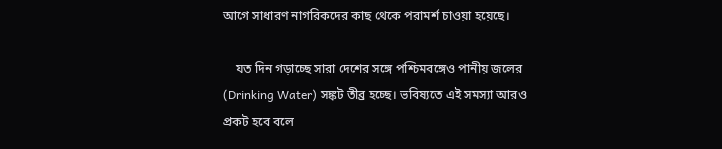আগে সাধারণ নাগরিকদের কাছ থেকে পরামর্শ চাওয়া হয়েছে।

    যত দিন গড়াচ্ছে সারা দেশের সঙ্গে পশ্চিমবঙ্গেও পানীয় জলের (Drinking Water) সঙ্কট তীব্র হচ্ছে। ভবিষ্যতে এই সমস্যা আরও প্রকট হবে বলে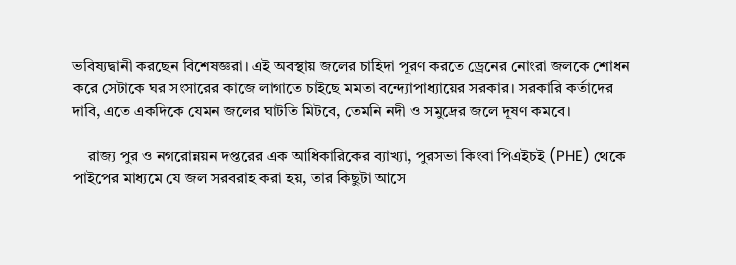ভবিষ্যদ্বানী করছেন বিশেষজ্ঞরা। এই অবস্থায় জলের চাহিদা পূরণ করতে ড্রেনের নোংরা জলকে শোধন করে সেটাকে ঘর সংসারের কাজে লাগাতে চাইছে মমতা বন্দ্যোপাধ্যায়ের সরকার। সরকারি কর্তাদের দাবি, এতে একদিকে যেমন জলের ঘাটতি মিটবে, তেমনি নদী ও সমুদ্রের জলে দূষণ কমবে।

    রাজ্য পুর ও নগরোন্নয়ন দপ্তরের এক আধিকারিকের ব্যাখ্যা, পুরসভা কিংবা পিএইচই (PHE) থেকে পাইপের মাধ্যমে যে জল সরবরাহ করা হয়, তার কিছুটা আসে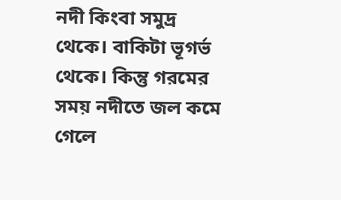নদী কিংবা সমুদ্র থেকে। বাকিটা ভূগর্ভ থেকে। কিন্তু গরমের সময় নদীতে জল কমে গেলে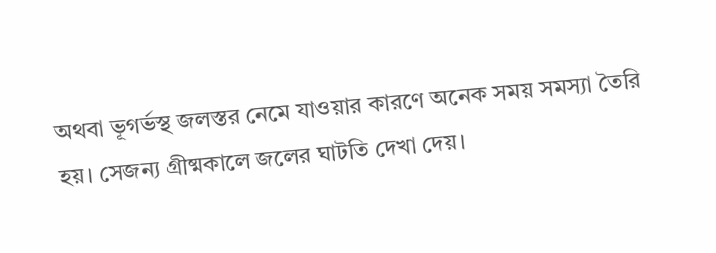অথবা ভূগর্ভস্থ জলস্তর নেমে যাওয়ার কারণে অনেক সময় সমস্যা তৈরি হয়। সেজন্য গ্রীষ্মকালে জলের ঘাটতি দেখা দেয়।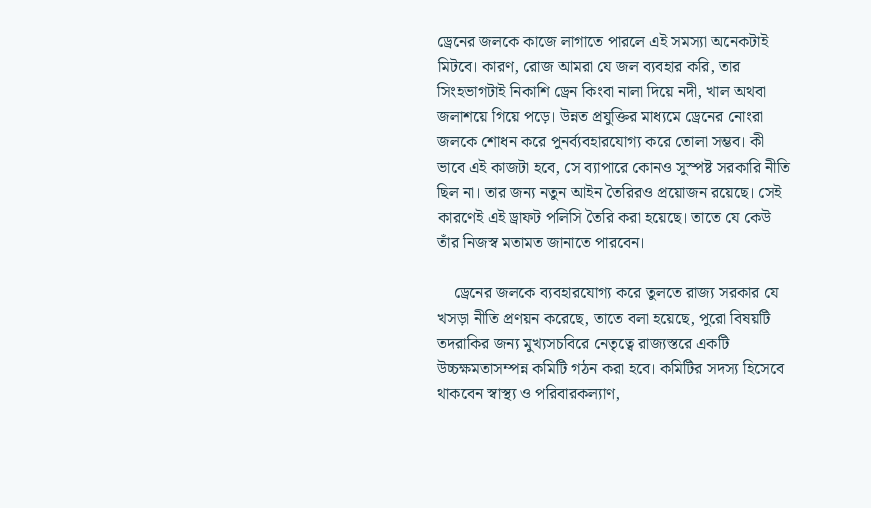ড্রেনের জলকে কাজে লাগাতে পারলে এই সমস্যা অনেকটাই মিটবে। কারণ, রোজ আমরা যে জল ব্যবহার করি, তার সিংহভাগটাই নিকাশি ড্রেন কিংবা নালা দিয়ে নদী, খাল অথবা জলাশয়ে গিয়ে পড়ে। উন্নত প্রযুক্তির মাধ্যমে ড্রেনের নোংরা জলকে শোধন করে পুনর্ব্যবহারযোগ্য করে তোলা সম্ভব। কী ভাবে এই কাজটা হবে, সে ব্যাপারে কোনও সুস্পষ্ট সরকারি নীতি ছিল না। তার জন্য নতুন আইন তৈরিরও প্রয়োজন রয়েছে। সেই কারণেই এই ড্রাফট পলিসি তৈরি করা হয়েছে। তাতে যে কেউ তাঁর নিজস্ব মতামত জানাতে পারবেন।

    ড্রেনের জলকে ব্যবহারযোগ্য করে তুলতে রাজ্য সরকার যে খসড়া নীতি প্রণয়ন করেছে, তাতে বলা হয়েছে, পুরো বিষয়টি তদরাকির জন্য মুখ্যসচবিরে নেতৃত্বে রাজ্যস্তরে একটি উচ্চক্ষমতাসম্পন্ন কমিটি গঠন করা হবে। কমিটির সদস্য হিসেবে থাকবেন স্বাস্থ্য ও পরিবারকল্যাণ,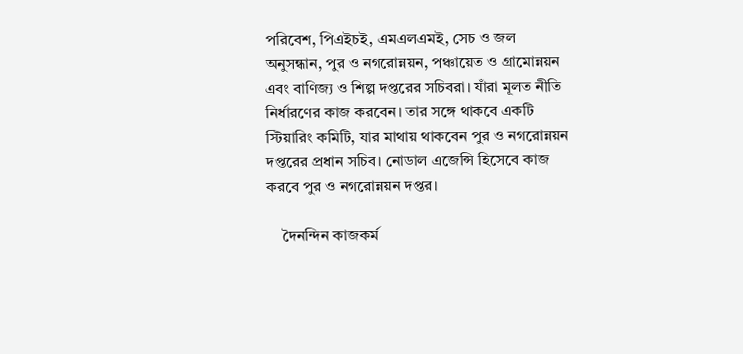পরিবেশ, পিএইচই, এমএলএমই, সেচ ও জল অনুসন্ধান, পুর ও নগরোন্নয়ন, পঞ্চায়েত ও গ্রামোন্নয়ন এবং বাণিজ্য ও শিল্প দপ্তরের সচিবরা। যাঁরা মূলত নীতি নির্ধারণের কাজ করবেন। তার সঙ্গে থাকবে একটি স্টিয়ারিং কমিটি, যার মাথায় থাকবেন পুর ও নগরোন্নয়ন দপ্তরের প্রধান সচিব। নোডাল এজেন্সি হিসেবে কাজ করবে পুর ও নগরোন্নয়ন দপ্তর।

    দৈনন্দিন কাজকর্ম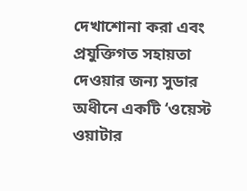দেখাশোনা করা এবং প্রযুক্তিগত সহায়তা দেওয়ার জন্য সুডার অধীনে একটি ‘ওয়েস্ট ওয়াটার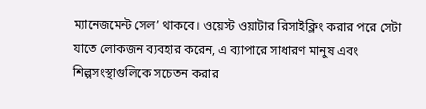ম্যানেজমেন্ট সেল’ থাকবে। ওয়েস্ট ওয়াটার রিসাইক্লিং করার পরে সেটা যাতে লোকজন ব্যবহার করেন, এ ব্যাপারে সাধারণ মানুষ এবং শিল্পসংস্থাগুলিকে সচেতন করার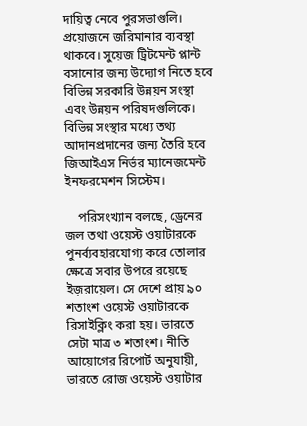দায়িত্ব নেবে পুরসভাগুলি। প্রয়োজনে জরিমানার ব্যবস্থা থাকবে। সুয়েজ ট্রিটমেন্ট প্লান্ট বসানোর জন্য উদ্যোগ নিতে হবে বিভিন্ন সরকারি উন্নয়ন সংস্থা এবং উন্নয়ন পরিষদগুলিকে। বিভিন্ন সংস্থার মধ্যে তথ্য আদানপ্রদানের জন্য তৈরি হবে জিআইএস নির্ভর ম্যানেজমেন্ট ইনফরমেশন সিস্টেম।

    পরিসংখ্যান বলছে, ড্রেনের জল তথা ওয়েস্ট ওয়াটারকে পুনর্ব্যবহারযোগ্য করে তোলার ক্ষেত্রে সবার উপরে রয়েছে ইজ়রায়েল। সে দেশে প্রায় ৯০ শতাংশ ওয়েস্ট ওয়াটারকে রিসাইক্লিং করা হয়। ভারতে সেটা মাত্র ৩ শতাংশ। নীতি আয়োগের রিপোর্ট অনুযায়ী, ভারতে রোজ ওয়েস্ট ওয়াটার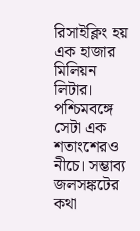রিসাইক্লিং হয় এক হাজার মিলিয়ন লিটার। পশ্চিমবঙ্গে সেটা এক শতাংশেরও নীচে। সম্ভাব্য জলসঙ্কটের কথা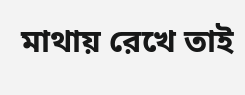মাথায় রেখে তাই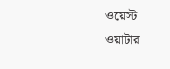ওয়েস্ট ওয়াটার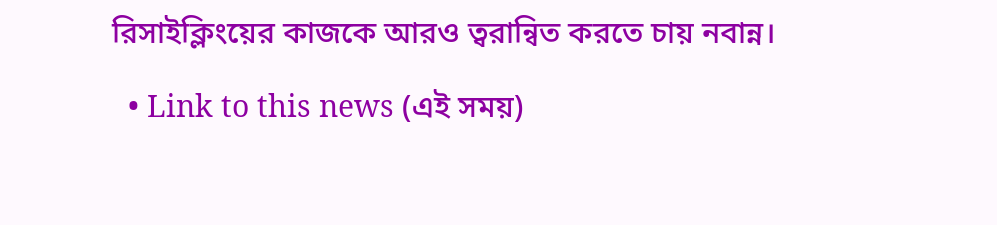রিসাইক্লিংয়ের কাজকে আরও ত্বরান্বিত করতে চায় নবান্ন।

  • Link to this news (এই সময়)